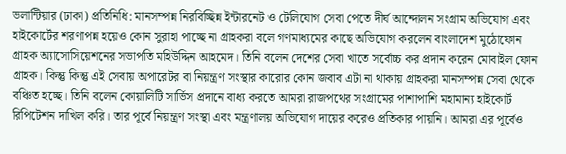ভলান্টিয়ার (ঢাকা) প্রতিনিধি: মানসম্পন্ন নিরবিচ্ছিন্ন ইন্টারনেট ও টেলিযোগ সেবা পেতে দীর্ঘ আন্দোলন সংগ্রাম অভিযোগ এবং হাইকোর্টের শরণাপন্ন হয়েও কোন সুরাহা পাচ্ছে না গ্রাহকরা বলে গণমাধ্যমের কাছে অভিযোগ করলেন বাংলাদেশ মুঠোফোন গ্রাহক অ্যাসোসিয়েশনের সভাপতি মহিউদ্দিন আহমেদ। তিনি বলেন দেশের সেবা খাতে সর্বোচ্চ কর প্রদান করেন মোবাইল ফোন গ্রাহক। কিন্তু কিন্তু এই সেবায় অপারেটর বা নিয়ন্ত্রণ সংস্থার কারোর কোন জবাব এটা না থাকায় গ্রাহকরা মানসম্পন্ন সেবা থেকে বঞ্চিত হচ্ছে। তিনি বলেন কোয়ালিটি সার্ভিস প্রদানে বাধ্য করতে আমরা রাজপথের সংগ্রামের পাশাপাশি মহামান্য হাইকোর্ট রিপিটেশন দাখিল করি। তার পূর্বে নিয়ন্ত্রণ সংস্থা এবং মন্ত্রণালয় অভিযোগ দায়ের করেও প্রতিকার পায়নি। আমরা এর পূর্বেও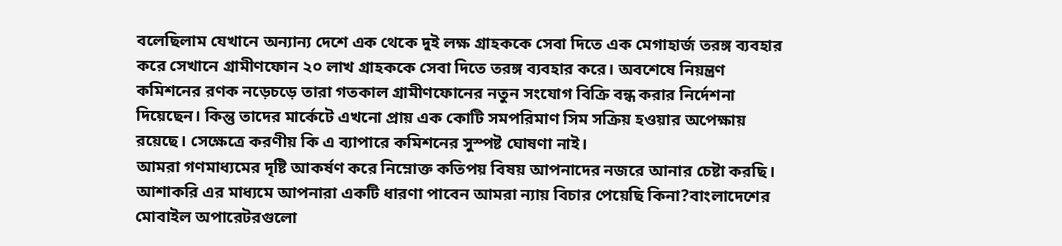বলেছিলাম যেখানে অন্যান্য দেশে এক থেকে দুই লক্ষ গ্রাহককে সেবা দিতে এক মেগাহার্জ তরঙ্গ ব্যবহার করে সেখানে গ্রামীণফোন ২০ লাখ গ্রাহককে সেবা দিতে তরঙ্গ ব্যবহার করে। অবশেষে নিয়ন্ত্রণ কমিশনের রণক নড়েচড়ে তারা গতকাল গ্রামীণফোনের নতুন সংযোগ বিক্রি বন্ধ করার নির্দেশনা দিয়েছেন। কিন্তু তাদের মার্কেটে এখনো প্রায় এক কোটি সমপরিমাণ সিম সক্রিয় হওয়ার অপেক্ষায় রয়েছে। সেক্ষেত্রে করণীয় কি এ ব্যাপারে কমিশনের সুস্পষ্ট ঘোষণা নাই।
আমরা গণমাধ্যমের দৃষ্টি আকর্ষণ করে নিম্নোক্ত কতিপয় বিষয় আপনাদের নজরে আনার চেষ্টা করছি। আশাকরি এর মাধ্যমে আপনারা একটি ধারণা পাবেন আমরা ন্যায় বিচার পেয়েছি কিনা?বাংলাদেশের মোবাইল অপারেটরগুলো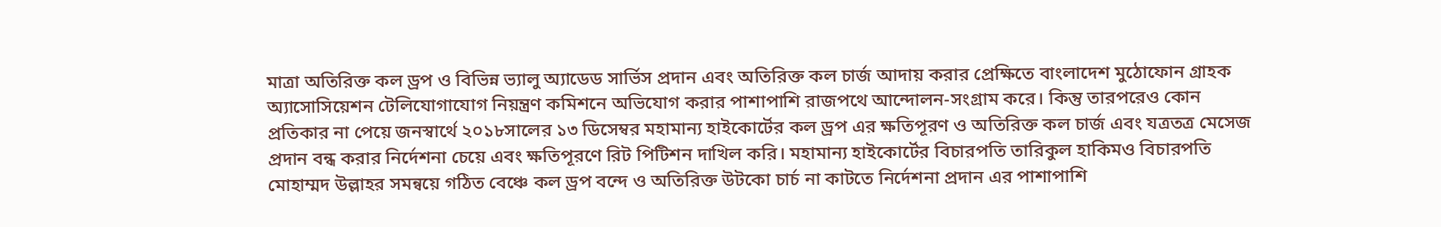মাত্রা অতিরিক্ত কল ড্রপ ও বিভিন্ন ভ্যালু অ্যাডেড সার্ভিস প্রদান এবং অতিরিক্ত কল চার্জ আদায় করার প্রেক্ষিতে বাংলাদেশ মুঠোফোন গ্রাহক অ্যাসোসিয়েশন টেলিযোগাযোগ নিয়ন্ত্রণ কমিশনে অভিযোগ করার পাশাপাশি রাজপথে আন্দোলন-সংগ্রাম করে। কিন্তু তারপরেও কোন প্রতিকার না পেয়ে জনস্বার্থে ২০১৮সালের ১৩ ডিসেম্বর মহামান্য হাইকোর্টের কল ড্রপ এর ক্ষতিপূরণ ও অতিরিক্ত কল চার্জ এবং যত্রতত্র মেসেজ প্রদান বন্ধ করার নির্দেশনা চেয়ে এবং ক্ষতিপূরণে রিট পিটিশন দাখিল করি। মহামান্য হাইকোর্টের বিচারপতি তারিকুল হাকিমও বিচারপতি মোহাম্মদ উল্লাহর সমন্বয়ে গঠিত বেঞ্চে কল ড্রপ বন্দে ও অতিরিক্ত উটকো চার্চ না কাটতে নির্দেশনা প্রদান এর পাশাপাশি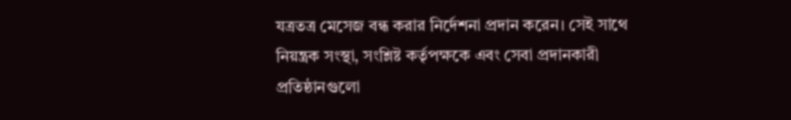যত্রতত্র মেসেজ বন্ধ করার নির্দেশনা প্রদান করেন। সেই সাথে নিয়ন্ত্রক সংস্থা, সংশ্লিষ্ট কর্তৃপক্ষকে এবং সেবা প্রদানকারী প্রতিষ্ঠানগুলো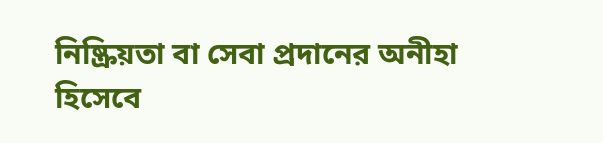নিষ্ক্রিয়তা বা সেবা প্রদানের অনীহা হিসেবে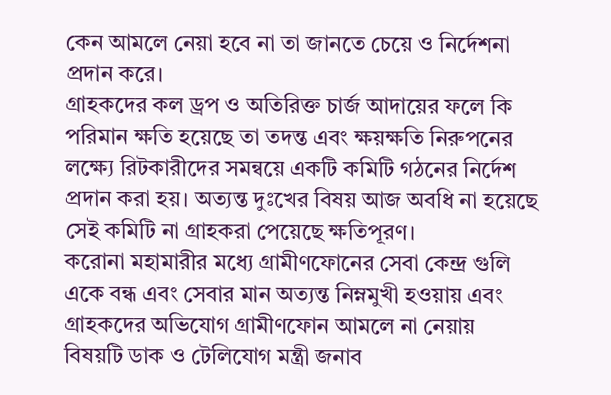কেন আমলে নেয়া হবে না তা জানতে চেয়ে ও নির্দেশনা প্রদান করে।
গ্রাহকদের কল ড্রপ ও অতিরিক্ত চার্জ আদায়ের ফলে কি পরিমান ক্ষতি হয়েছে তা তদন্ত এবং ক্ষয়ক্ষতি নিরুপনের লক্ষ্যে রিটকারীদের সমন্বয়ে একটি কমিটি গঠনের নির্দেশ প্রদান করা হয়। অত্যন্ত দুঃখের বিষয় আজ অবধি না হয়েছে সেই কমিটি না গ্রাহকরা পেয়েছে ক্ষতিপূরণ।
করোনা মহামারীর মধ্যে গ্রামীণফোনের সেবা কেন্দ্র গুলি একে বন্ধ এবং সেবার মান অত্যন্ত নিম্নমুখী হওয়ায় এবং গ্রাহকদের অভিযোগ গ্রামীণফোন আমলে না নেয়ায় বিষয়টি ডাক ও টেলিযোগ মন্ত্রী জনাব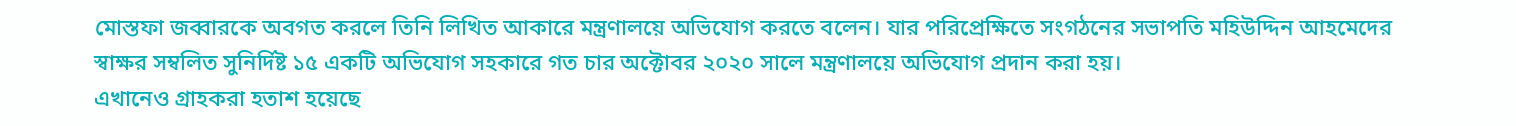মোস্তফা জব্বারকে অবগত করলে তিনি লিখিত আকারে মন্ত্রণালয়ে অভিযোগ করতে বলেন। যার পরিপ্রেক্ষিতে সংগঠনের সভাপতি মহিউদ্দিন আহমেদের স্বাক্ষর সম্বলিত সুনির্দিষ্ট ১৫ একটি অভিযোগ সহকারে গত চার অক্টোবর ২০২০ সালে মন্ত্রণালয়ে অভিযোগ প্রদান করা হয়।
এখানেও গ্রাহকরা হতাশ হয়েছে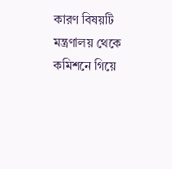কারণ বিষয়টি মন্ত্রণালয় থেকে কমিশনে গিয়ে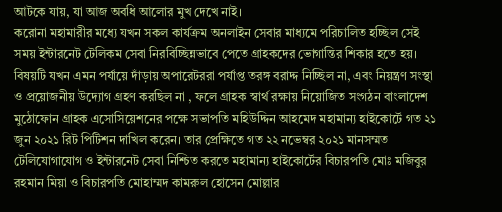আটকে যায়, যা আজ অবধি আলোর মুখ দেখে নাই।
করোনা মহামারীর মধ্যে যখন সকল কার্যক্রম অনলাইন সেবার মাধ্যমে পরিচালিত হচ্ছিল সেই সময় ইন্টারনেট টেলিকম সেবা নিরবিচ্ছিন্নভাবে পেতে গ্রাহকদের ভোগান্তির শিকার হতে হয়। বিষয়টি যখন এমন পর্যায়ে দাঁড়ায় অপারেটররা পর্যাপ্ত তরঙ্গ বরাদ্দ নিচ্ছিল না, এবং নিয়ন্ত্রণ সংস্থা ও প্রয়োজনীয় উদ্যোগ গ্রহণ করছিল না , ফলে গ্রাহক স্বার্থ রক্ষায় নিয়োজিত সংগঠন বাংলাদেশ মুঠোফোন গ্রাহক এসোসিয়েশনের পক্ষে সভাপতি মহিউদ্দিন আহমেদ মহামান্য হাইকোর্টে গত ২১ জুন ২০২১ রিট পিটিশন দাখিল করেন। তার প্রেক্ষিতে গত ২২ নভেম্বর ২০২১ মানসম্মত টেলিযোগাযোগ ও ইন্টারনেট সেবা নিশ্চিত করতে মহামান্য হাইকোর্টের বিচারপতি মোঃ মজিবুর রহমান মিয়া ও বিচারপতি মোহাম্মদ কামরুল হোসেন মোল্লার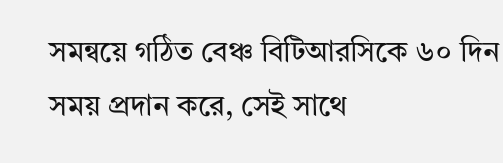সমন্বয়ে গঠিত বেঞ্চ বিটিআরসিকে ৬০ দিন সময় প্রদান করে, সেই সাথে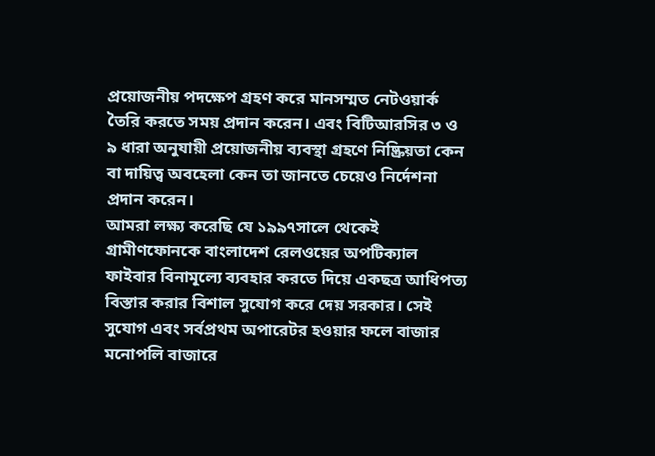প্রয়োজনীয় পদক্ষেপ গ্রহণ করে মানসম্মত নেটওয়ার্ক তৈরি করতে সময় প্রদান করেন। এবং বিটিআরসির ৩ ও ৯ ধারা অনুযায়ী প্রয়োজনীয় ব্যবস্থা গ্রহণে নিষ্ক্রিয়তা কেন বা দায়িত্ব অবহেলা কেন তা জানতে চেয়েও নির্দেশনা প্রদান করেন।
আমরা লক্ষ্য করেছি যে ১৯৯৭সালে থেকেই গ্রামীণফোনকে বাংলাদেশ রেলওয়ের অপটিক্যাল ফাইবার বিনামূল্যে ব্যবহার করতে দিয়ে একছত্র আধিপত্য বিস্তার করার বিশাল সুযোগ করে দেয় সরকার। সেই সুযোগ এবং সর্বপ্রথম অপারেটর হওয়ার ফলে বাজার মনোপলি বাজারে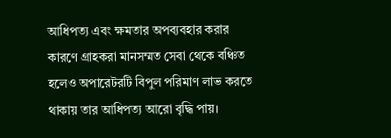আধিপত্য এবং ক্ষমতার অপব্যবহার করার কারণে গ্রাহকরা মানসম্মত সেবা থেকে বঞ্চিত হলেও অপারেটরটি বিপুল পরিমাণ লাভ করতে থাকায় তার আধিপত্য আরো বৃদ্ধি পায়।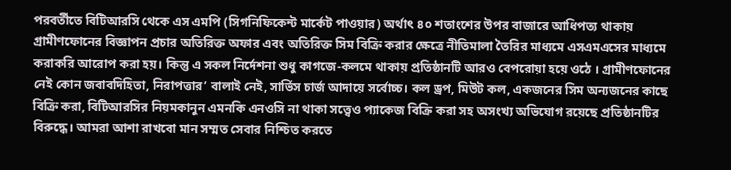পরবর্তীতে বিটিআরসি থেকে এস এমপি (সিগনিফিকেন্ট মার্কেট পাওয়ার) অর্থাৎ ৪০ শতাংশের উপর বাজারে আধিপত্য থাকায় গ্রামীণফোনের বিজ্ঞাপন প্রচার অতিরিক্ত অফার এবং অতিরিক্ত সিম বিক্রি করার ক্ষেত্রে নীতিমালা তৈরির মাধ্যমে এসএমএসের মাধ্যমে করাকরি আরোপ করা হয়। কিন্তু এ সকল নির্দেশনা শুধু কাগজে-কলমে থাকায় প্রতিষ্ঠানটি আরও বেপরোয়া হয়ে ওঠে । গ্রামীণফোনের নেই কোন জবাবদিহিতা, নিরাপত্তার’ বালাই নেই, সার্ভিস চার্জ আদায়ে সর্বোচ্চ। কল ড্রপ, মিউট কল, একজনের সিম অন্যজনের কাছে বিক্রি করা, বিটিআরসির নিয়মকানুন এমনকি এনওসি না থাকা সত্ত্বেও প্যাকেজ বিক্রি করা সহ অসংখ্য অভিযোগ রয়েছে প্রতিষ্ঠানটির বিরুদ্ধে। আমরা আশা রাখবো মান সম্মত সেবার নিশ্চিত করতে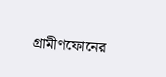গ্রামীণফোনের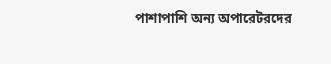পাশাপাশি অন্য অপারেটরদের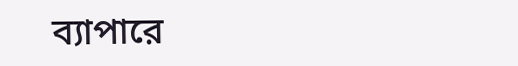ব্যাপারে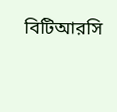বিটিআরসি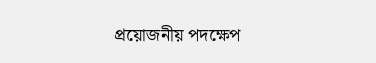প্রয়োজনীয় পদক্ষেপ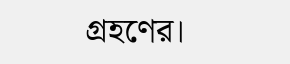গ্রহণের।